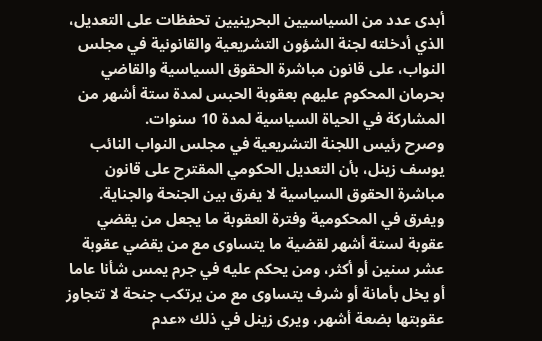أبدى عدد من السياسيين البحرينيين تحفظات على التعديل، الذي أدخلته لجنة الشؤون التشريعية والقانونية في مجلس النواب، على قانون مباشرة الحقوق السياسية والقاضي بحرمان المحكوم عليهم بعقوبة الحبس لمدة ستة أشهر من المشاركة في الحياة السياسية لمدة 10 سنوات.
وصرح رئيس اللجنة التشريعية في مجلس النواب النائب يوسف زينل، بأن التعديل الحكومي المقترح على قانون مباشرة الحقوق السياسية لا يفرق بين الجنحة والجناية.
ويفرق في المحكومية وفترة العقوبة ما يجعل من يقضي عقوبة لستة أشهر لقضية ما يتساوى مع من يقضي عقوبة عشر سنين أو أكثر، ومن يحكم عليه في جرم يمس شأنا عاما أو يخل بأمانة أو شرف يتساوى مع من يرتكب جنحة لا تتجاوز عقوبتها بضعة أشهر، ويرى زينل في ذلك «عدم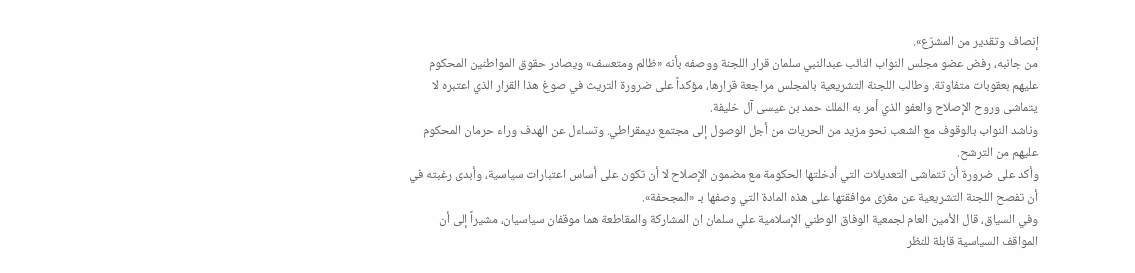إنصاف وتقدير من المشرّع».
من جانبه، رفض عضو مجلس النواب النائب عبدالنبي سلمان قرار اللجنة ووصفه بأنه «ظالم ومتعسف» ويصادر حقوق المواطنين المحكوم عليهم بعقوبات متفاوتة. وطالب اللجنة التشريعية بالمجلس مراجعة قرارها، مؤكداً على ضرورة التريث في صوغ هذا القرار الذي اعتبره لا يتماشى وروح الإصلاح والعفو الذي أمر به الملك حمد بن عيسى آل خليفة.
وناشد النواب بالوقوف مع الشعب نحو مزيد من الحريات من أجل الوصول إلى مجتمع ديمقراطي. وتساءل عن الهدف وراء حرمان المحكوم عليهم من الترشح.
وأكد على ضرورة أن تتماشى التعديلات التي أدخلتها الحكومة مع مضمون الإصلاح لا أن تكون على أساس اعتبارات سياسية، وأبدى رغبته في أن تفصح اللجنة التشريعية عن مغزى موافقتها على هذه المادة التي وصفها بـ «المجحفة».
وفي السياق، قال الأمين العام لجمعية الوفاق الوطني الإسلامية علي سلمان ان المشاركة والمقاطعة هما موقفان سياسيان، مشيراً إلى أن المواقف السياسية قابلة للنظر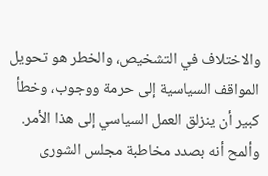والاختلاف في التشخيص، والخطر هو تحويل المواقف السياسية إلى حرمة ووجوب، وخطأ كبير أن ينزلق العمل السياسي إلى هذا الأمر.
وألمح أنه بصدد مخاطبة مجلس الشورى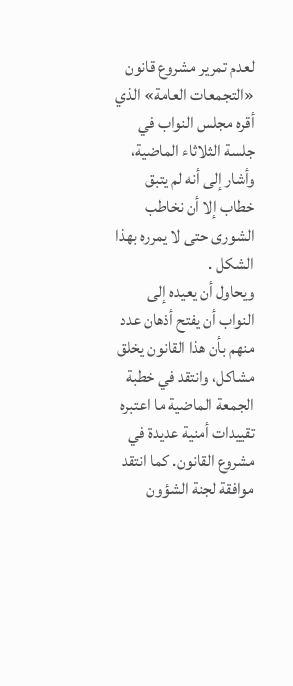لعدم تمرير مشروع قانون «التجمعات العامة» الذي أقره مجلس النواب في جلسة الثلاثاء الماضية، وأشار إلى أنه لم يتبق خطاب إلا أن نخاطب الشورى حتى لا يمرره بهذا الشكل .
ويحاول أن يعيده إلى النواب أن يفتح أذهان عدد منهم بأن هذا القانون يخلق مشاكل، وانتقد في خطبة الجمعة الماضية ما اعتبره تقييدات أمنية عديدة في مشروع القانون. كما انتقد موافقة لجنة الشؤون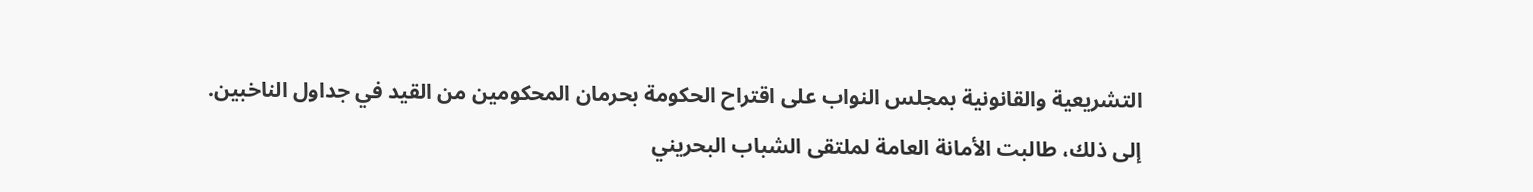التشريعية والقانونية بمجلس النواب على اقتراح الحكومة بحرمان المحكومين من القيد في جداول الناخبين.
إلى ذلك، طالبت الأمانة العامة لملتقى الشباب البحريني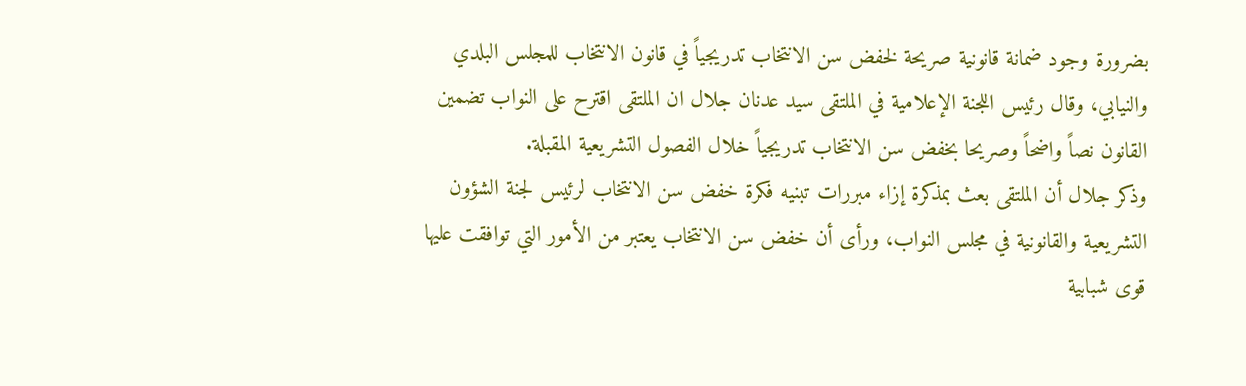بضرورة وجود ضمانة قانونية صريحة لخفض سن الانتخاب تدريجياً في قانون الانتخاب للمجلس البلدي والنيابي، وقال رئيس اللجنة الإعلامية في الملتقى سيد عدنان جلال ان الملتقى اقترح على النواب تضمين القانون نصاً واضحاً وصريحا بخفض سن الانتخاب تدريجياً خلال الفصول التشريعية المقبلة.
وذكر جلال أن الملتقى بعث بمذكرة إزاء مبررات تبنيه فكرة خفض سن الانتخاب لرئيس لجنة الشؤون التشريعية والقانونية في مجلس النواب، ورأى أن خفض سن الانتخاب يعتبر من الأمور التي توافقت عليها قوى شبابية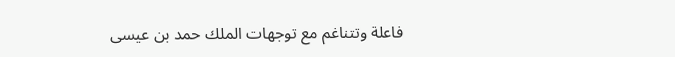فاعلة وتتناغم مع توجهات الملك حمد بن عيسى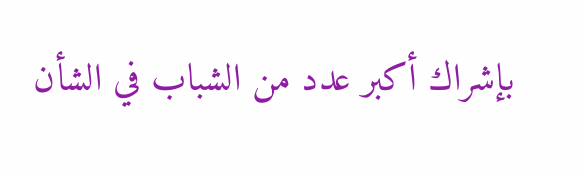بإشراك أكبر عدد من الشباب في الشأن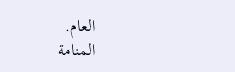العام.
المنامة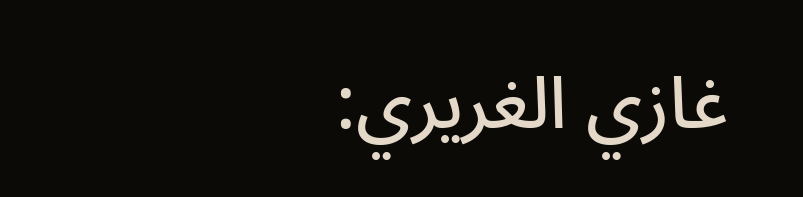غازي الغريري: